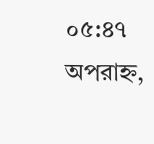০৫:৪৭ অপরাহ্ন,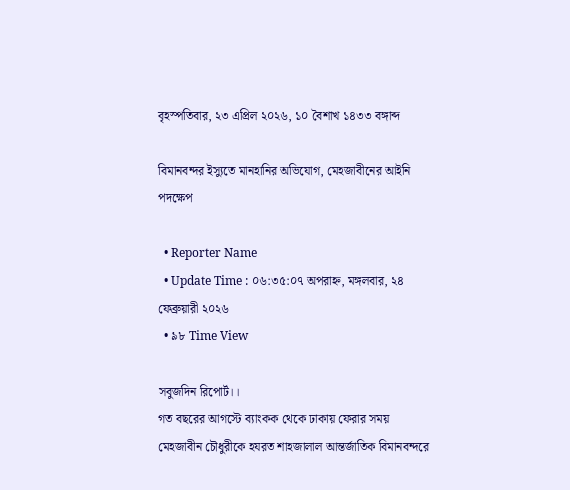বৃহস্পতিবার, ২৩ এপ্রিল ২০২৬, ১০ বৈশাখ ১৪৩৩ বঙ্গাব্দ

বিমানবন্দর ইস্যুতে মানহানির অভিযোগ, মেহজাবীনের আইনি পদক্ষেপ

  • Reporter Name
  • Update Time : ০৬:৩৫:০৭ অপরাহ্ন, মঙ্গলবার, ২৪ ফেব্রুয়ারী ২০২৬
  • ৯৮ Time View

সবুজদিন রিপোর্ট।।
গত বছরের আগস্টে ব্যাংকক থেকে ঢাকায় ফেরার সময় মেহজাবীন চৌধুরীকে হযরত শাহজালাল আন্তর্জাতিক বিমানবন্দরে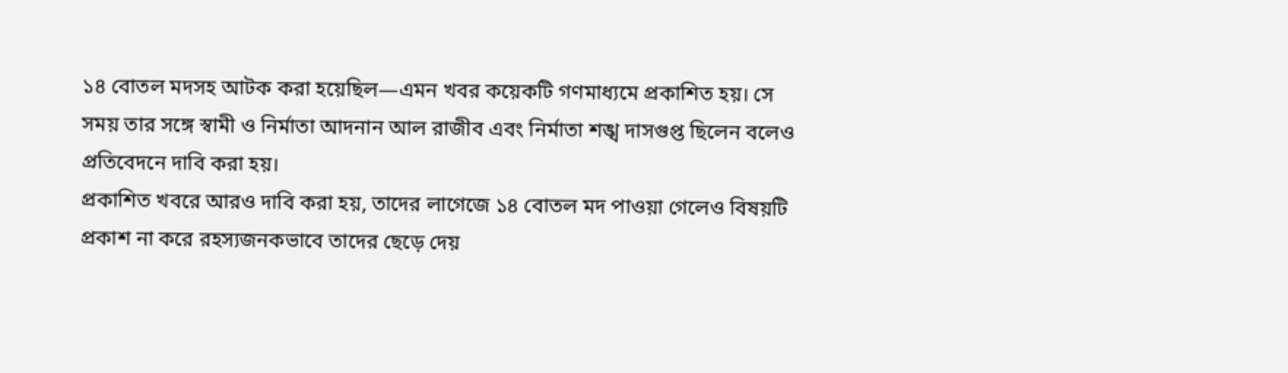১৪ বোতল মদসহ আটক করা হয়েছিল—এমন খবর কয়েকটি গণমাধ্যমে প্রকাশিত হয়। সে সময় তার সঙ্গে স্বামী ও নির্মাতা আদনান আল রাজীব এবং নির্মাতা শঙ্খ দাসগুপ্ত ছিলেন বলেও প্রতিবেদনে দাবি করা হয়।
প্রকাশিত খবরে আরও দাবি করা হয়, তাদের লাগেজে ১৪ বোতল মদ পাওয়া গেলেও বিষয়টি প্রকাশ না করে রহস্যজনকভাবে তাদের ছেড়ে দেয়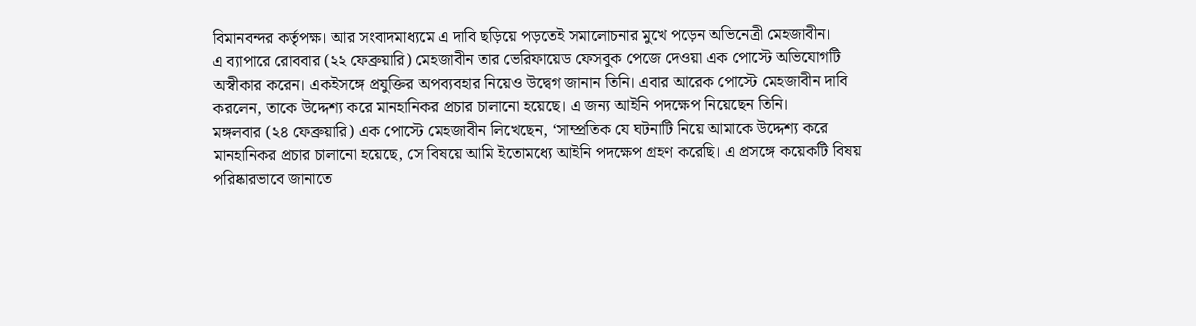বিমানবন্দর কর্তৃপক্ষ। আর সংবাদমাধ্যমে এ দাবি ছড়িয়ে পড়তেই সমালোচনার মুখে পড়েন অভিনেত্রী মেহজাবীন।
এ ব্যাপারে রোববার (২২ ফেব্রুয়ারি) মেহজাবীন তার ভেরিফায়েড ফেসবুক পেজে দেওয়া এক পোস্টে অভিযোগটি অস্বীকার করেন। একইসঙ্গে প্রযুক্তির অপব্যবহার নিয়েও উদ্বেগ জানান তিনি। এবার আরেক পোস্টে মেহজাবীন দাবি করলেন, তাকে উদ্দেশ্য করে মানহানিকর প্রচার চালানো হয়েছে। এ জন্য আইনি পদক্ষেপ নিয়েছেন তিনি।
মঙ্গলবার (২৪ ফেব্রুয়ারি) এক পোস্টে মেহজাবীন লিখেছেন, ‘সাম্প্রতিক যে ঘটনাটি নিয়ে আমাকে উদ্দেশ্য করে মানহানিকর প্রচার চালানো হয়েছে, সে বিষয়ে আমি ইতোমধ্যে আইনি পদক্ষেপ গ্রহণ করেছি। এ প্রসঙ্গে কয়েকটি বিষয় পরিষ্কারভাবে জানাতে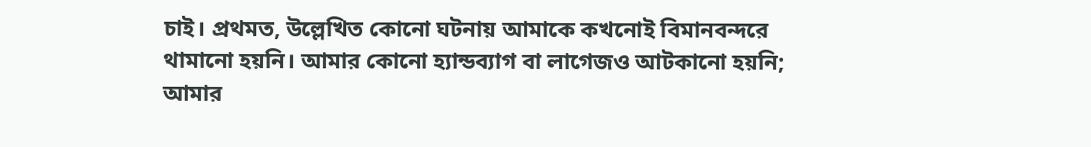চাই। প্রথমত, উল্লেখিত কোনো ঘটনায় আমাকে কখনোই বিমানবন্দরে থামানো হয়নি। আমার কোনো হ্যান্ডব্যাগ বা লাগেজও আটকানো হয়নি; আমার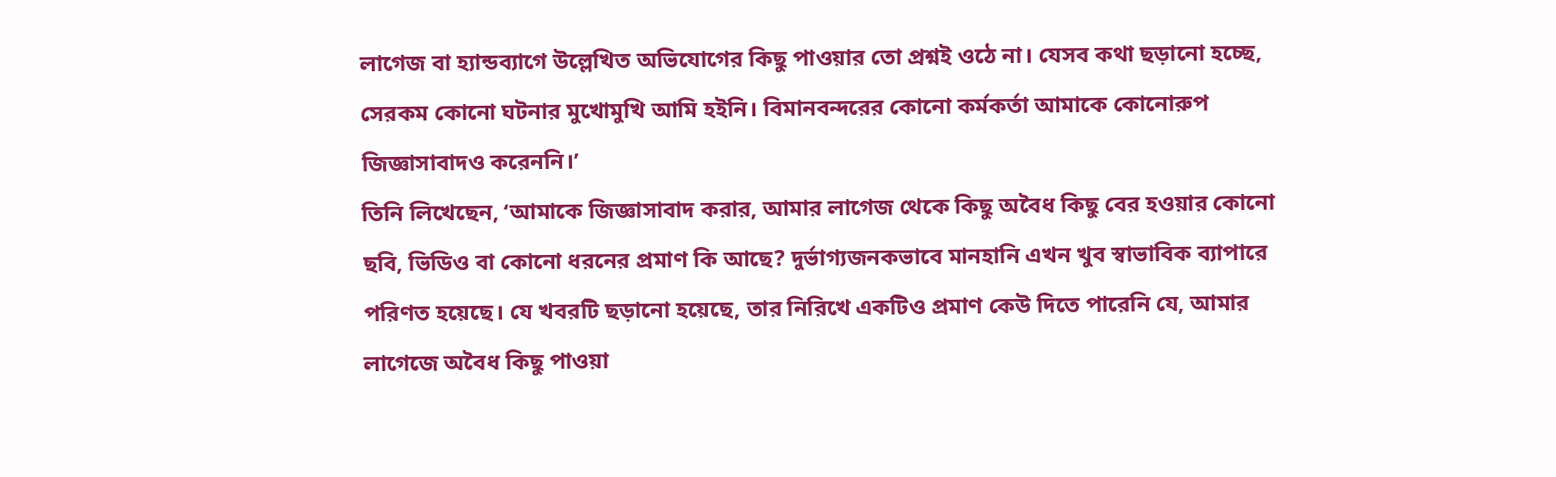লাগেজ বা হ্যান্ডব্যাগে উল্লেখিত অভিযোগের কিছু পাওয়ার তো প্রশ্নই ওঠে না। যেসব কথা ছড়ানো হচ্ছে, সেরকম কোনো ঘটনার মুখোমুখি আমি হইনি। বিমানবন্দরের কোনো কর্মকর্তা আমাকে কোনোরুপ জিজ্ঞাসাবাদও করেননি।’
তিনি লিখেছেন, ‘আমাকে জিজ্ঞাসাবাদ করার, আমার লাগেজ থেকে কিছু অবৈধ কিছু বের হওয়ার কোনো ছবি, ভিডিও বা কোনো ধরনের প্রমাণ কি আছে? দুর্ভাগ্যজনকভাবে মানহানি এখন খুব স্বাভাবিক ব্যাপারে পরিণত হয়েছে। যে খবরটি ছড়ানো হয়েছে, তার নিরিখে একটিও প্রমাণ কেউ দিতে পারেনি যে, আমার লাগেজে অবৈধ কিছু পাওয়া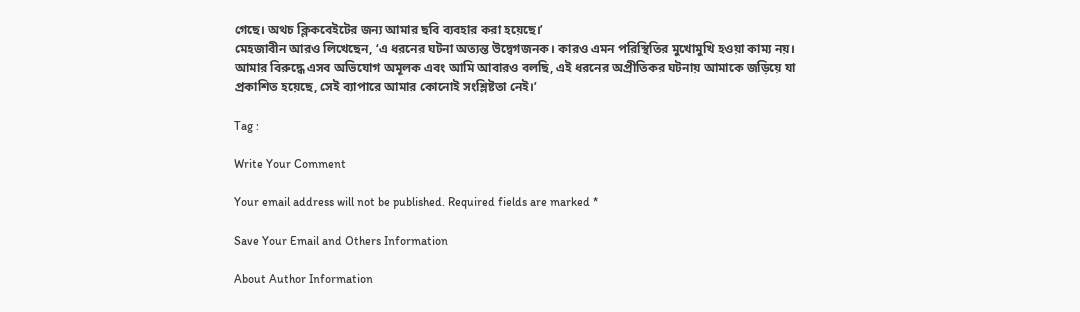গেছে। অথচ ক্লিকবেইটের জন্য আমার ছবি ব্যবহার করা হয়েছে।’
মেহজাবীন আরও লিখেছেন, ‘এ ধরনের ঘটনা অত্যন্ত উদ্বেগজনক। কারও এমন পরিস্থিতির মুখোমুখি হওয়া কাম্য নয়। আমার বিরুদ্ধে এসব অভিযোগ অমূলক এবং আমি আবারও বলছি, এই ধরনের অপ্রীতিকর ঘটনায় আমাকে জড়িয়ে যা প্রকাশিত হয়েছে, সেই ব্যাপারে আমার কোনোই সংশ্লিষ্টতা নেই।’

Tag :

Write Your Comment

Your email address will not be published. Required fields are marked *

Save Your Email and Others Information

About Author Information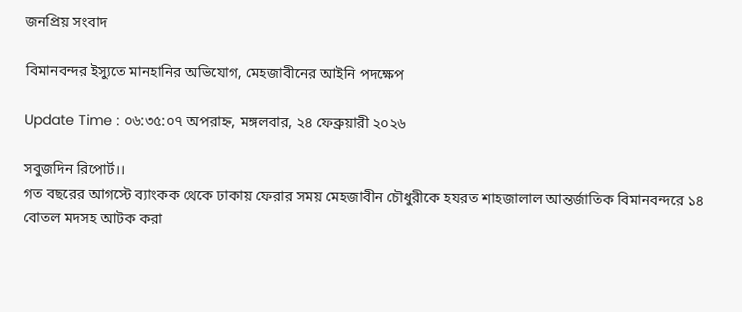জনপ্রিয় সংবাদ

বিমানবন্দর ইস্যুতে মানহানির অভিযোগ, মেহজাবীনের আইনি পদক্ষেপ

Update Time : ০৬:৩৫:০৭ অপরাহ্ন, মঙ্গলবার, ২৪ ফেব্রুয়ারী ২০২৬

সবুজদিন রিপোর্ট।।
গত বছরের আগস্টে ব্যাংকক থেকে ঢাকায় ফেরার সময় মেহজাবীন চৌধুরীকে হযরত শাহজালাল আন্তর্জাতিক বিমানবন্দরে ১৪ বোতল মদসহ আটক করা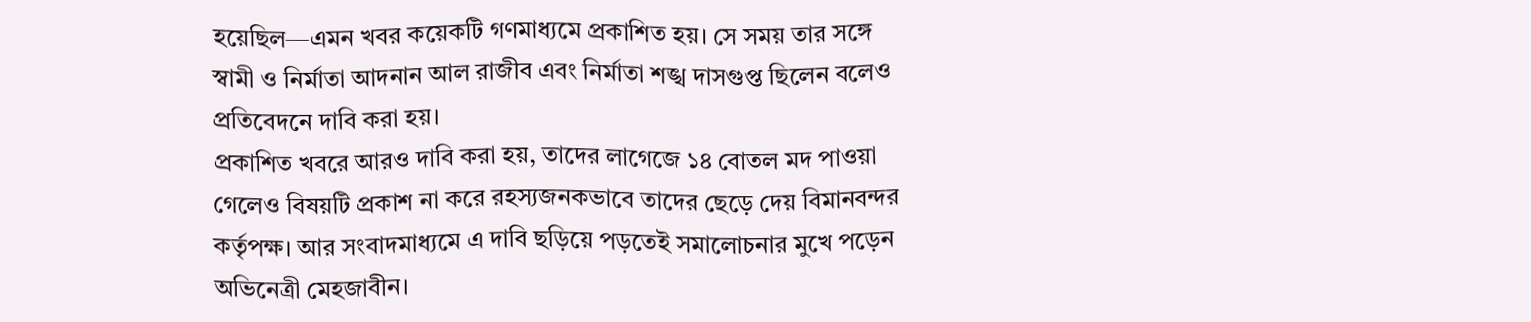হয়েছিল—এমন খবর কয়েকটি গণমাধ্যমে প্রকাশিত হয়। সে সময় তার সঙ্গে স্বামী ও নির্মাতা আদনান আল রাজীব এবং নির্মাতা শঙ্খ দাসগুপ্ত ছিলেন বলেও প্রতিবেদনে দাবি করা হয়।
প্রকাশিত খবরে আরও দাবি করা হয়, তাদের লাগেজে ১৪ বোতল মদ পাওয়া গেলেও বিষয়টি প্রকাশ না করে রহস্যজনকভাবে তাদের ছেড়ে দেয় বিমানবন্দর কর্তৃপক্ষ। আর সংবাদমাধ্যমে এ দাবি ছড়িয়ে পড়তেই সমালোচনার মুখে পড়েন অভিনেত্রী মেহজাবীন।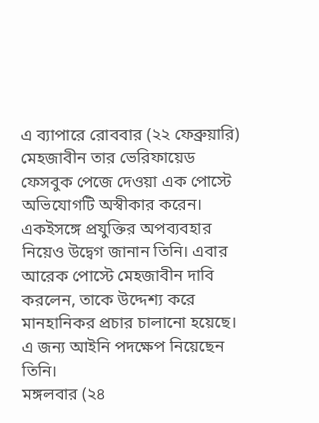এ ব্যাপারে রোববার (২২ ফেব্রুয়ারি) মেহজাবীন তার ভেরিফায়েড ফেসবুক পেজে দেওয়া এক পোস্টে অভিযোগটি অস্বীকার করেন। একইসঙ্গে প্রযুক্তির অপব্যবহার নিয়েও উদ্বেগ জানান তিনি। এবার আরেক পোস্টে মেহজাবীন দাবি করলেন, তাকে উদ্দেশ্য করে মানহানিকর প্রচার চালানো হয়েছে। এ জন্য আইনি পদক্ষেপ নিয়েছেন তিনি।
মঙ্গলবার (২৪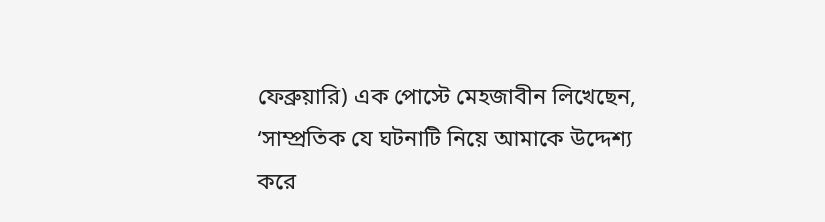ফেব্রুয়ারি) এক পোস্টে মেহজাবীন লিখেছেন, ‘সাম্প্রতিক যে ঘটনাটি নিয়ে আমাকে উদ্দেশ্য করে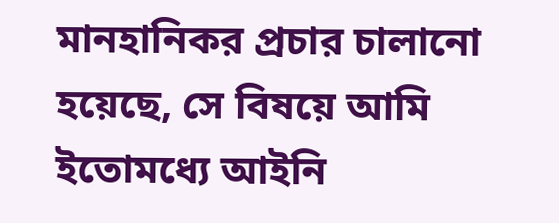মানহানিকর প্রচার চালানো হয়েছে, সে বিষয়ে আমি ইতোমধ্যে আইনি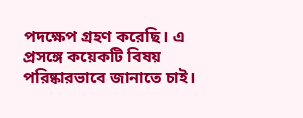পদক্ষেপ গ্রহণ করেছি। এ প্রসঙ্গে কয়েকটি বিষয় পরিষ্কারভাবে জানাতে চাই।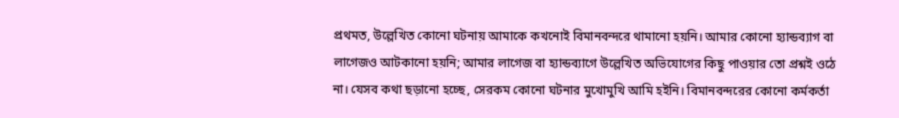প্রথমত, উল্লেখিত কোনো ঘটনায় আমাকে কখনোই বিমানবন্দরে থামানো হয়নি। আমার কোনো হ্যান্ডব্যাগ বা লাগেজও আটকানো হয়নি; আমার লাগেজ বা হ্যান্ডব্যাগে উল্লেখিত অভিযোগের কিছু পাওয়ার তো প্রশ্নই ওঠে না। যেসব কথা ছড়ানো হচ্ছে, সেরকম কোনো ঘটনার মুখোমুখি আমি হইনি। বিমানবন্দরের কোনো কর্মকর্তা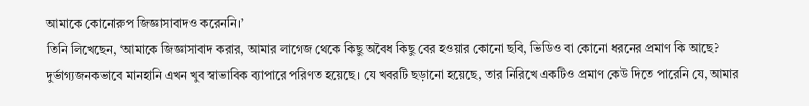আমাকে কোনোরুপ জিজ্ঞাসাবাদও করেননি।’
তিনি লিখেছেন, ‘আমাকে জিজ্ঞাসাবাদ করার, আমার লাগেজ থেকে কিছু অবৈধ কিছু বের হওয়ার কোনো ছবি, ভিডিও বা কোনো ধরনের প্রমাণ কি আছে? দুর্ভাগ্যজনকভাবে মানহানি এখন খুব স্বাভাবিক ব্যাপারে পরিণত হয়েছে। যে খবরটি ছড়ানো হয়েছে, তার নিরিখে একটিও প্রমাণ কেউ দিতে পারেনি যে, আমার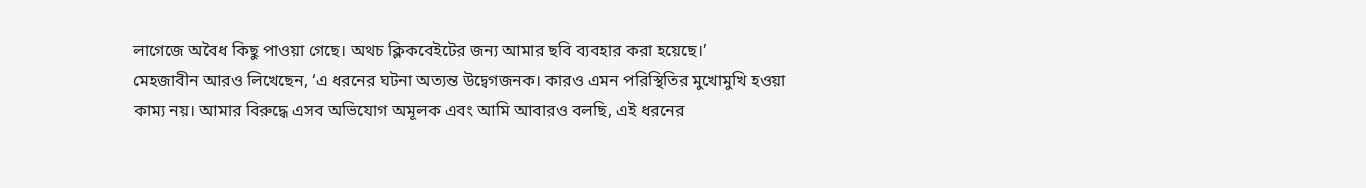লাগেজে অবৈধ কিছু পাওয়া গেছে। অথচ ক্লিকবেইটের জন্য আমার ছবি ব্যবহার করা হয়েছে।’
মেহজাবীন আরও লিখেছেন, ‘এ ধরনের ঘটনা অত্যন্ত উদ্বেগজনক। কারও এমন পরিস্থিতির মুখোমুখি হওয়া কাম্য নয়। আমার বিরুদ্ধে এসব অভিযোগ অমূলক এবং আমি আবারও বলছি, এই ধরনের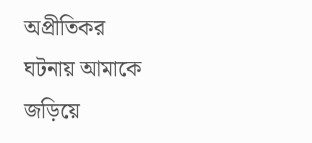অপ্রীতিকর ঘটনায় আমাকে জড়িয়ে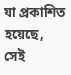যা প্রকাশিত হয়েছে, সেই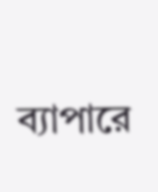ব্যাপারে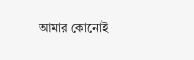আমার কোনোই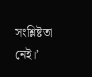সংশ্লিষ্টতা নেই।’